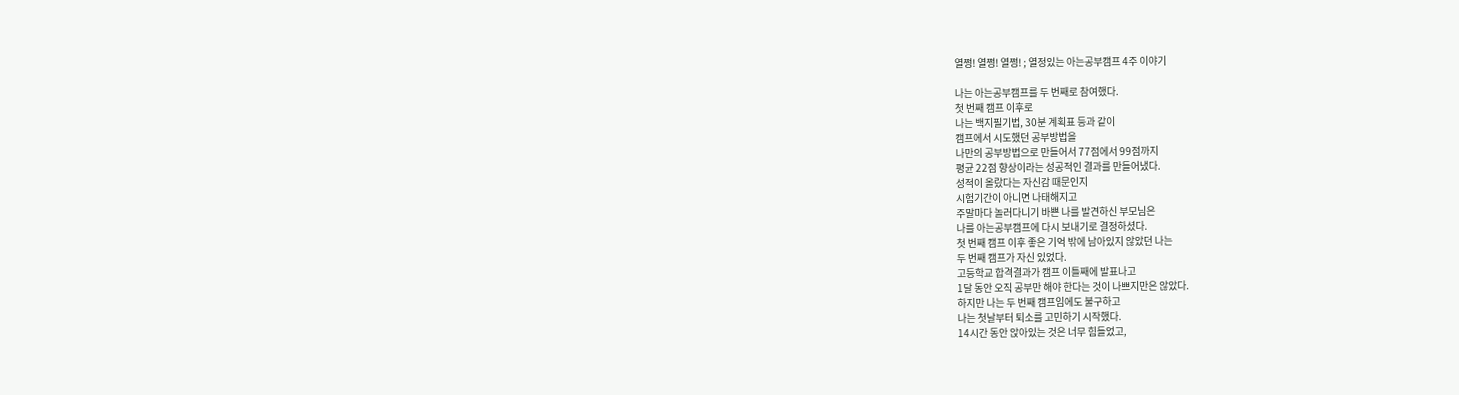열쩡! 열쩡! 열쩡! ; 열정있는 아는공부캠프 4주 이야기

나는 아는공부캠프를 두 번째로 참여했다.
첫 번째 캠프 이후로
나는 백지필기법, 30분 계획표 등과 같이
캠프에서 시도했던 공부방법을
나만의 공부방법으로 만들어서 77점에서 99점까지
평균 22점 향상이라는 성공적인 결과를 만들어냈다.
성적이 올랐다는 자신감 때문인지
시험기간이 아니면 나태해지고
주말마다 놀러다니기 바쁜 나를 발견하신 부모님은
나를 아는공부캠프에 다시 보내기로 결정하셨다.
첫 번째 캠프 이후 좋은 기억 밖에 남아있지 않았던 나는
두 번째 캠프가 자신 있었다.
고등학교 합격결과가 캠프 이틀째에 발표나고
1달 동안 오직 공부만 해야 한다는 것이 나쁘지만은 않았다.
하지만 나는 두 번째 캠프임에도 불구하고
나는 첫날부터 퇴소를 고민하기 시작했다.
14시간 동안 앉아있는 것은 너무 힘들었고,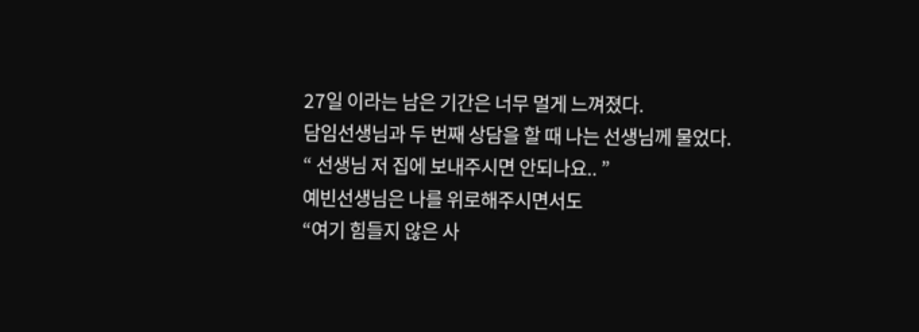27일 이라는 남은 기간은 너무 멀게 느껴졌다.
담임선생님과 두 번째 상담을 할 때 나는 선생님께 물었다.
“ 선생님 저 집에 보내주시면 안되나요.. ”
예빈선생님은 나를 위로해주시면서도
“여기 힘들지 않은 사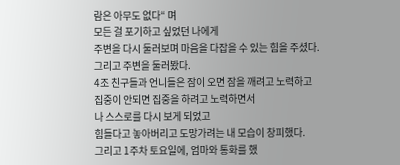람은 아무도 없다“ 며
모든 걸 포기하고 싶었던 나에게
주변을 다시 둘러보며 마음을 다잡을 수 있는 힘을 주셨다.
그리고 주변을 둘러봤다.
4조 친구들과 언니들은 잠이 오면 잠을 깨려고 노력하고
집중이 안되면 집중을 하려고 노력하면서
나 스스로를 다시 보게 되었고
힘들다고 놓아버리고 도망가려는 내 모습이 창피했다.
그리고 1주차 토요일에, 엄마와 통화를 했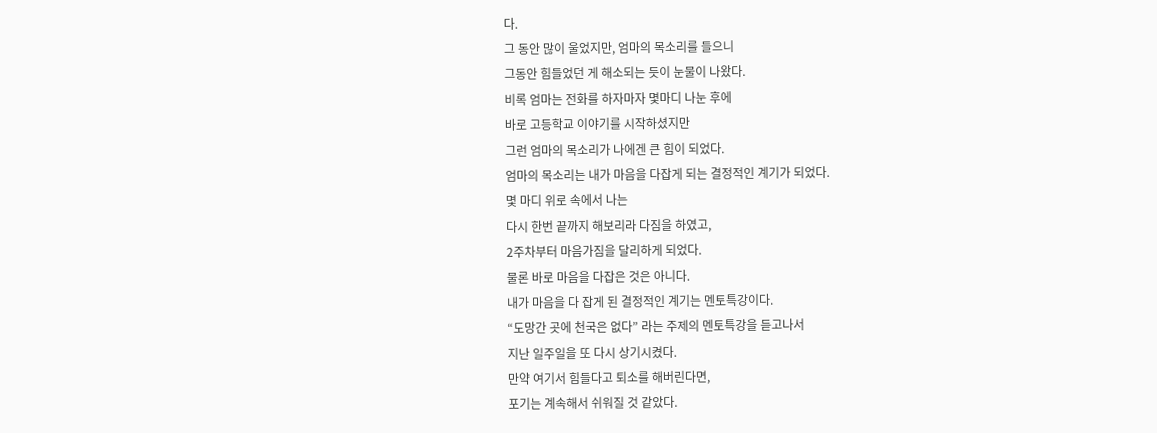다.
그 동안 많이 울었지만, 엄마의 목소리를 들으니
그동안 힘들었던 게 해소되는 듯이 눈물이 나왔다.
비록 엄마는 전화를 하자마자 몇마디 나눈 후에
바로 고등학교 이야기를 시작하셨지만
그런 엄마의 목소리가 나에겐 큰 힘이 되었다.
엄마의 목소리는 내가 마음을 다잡게 되는 결정적인 계기가 되었다.
몇 마디 위로 속에서 나는
다시 한번 끝까지 해보리라 다짐을 하였고,
2주차부터 마음가짐을 달리하게 되었다.
물론 바로 마음을 다잡은 것은 아니다.
내가 마음을 다 잡게 된 결정적인 계기는 멘토특강이다.
“도망간 곳에 천국은 없다” 라는 주제의 멘토특강을 듣고나서
지난 일주일을 또 다시 상기시켰다.
만약 여기서 힘들다고 퇴소를 해버린다면,
포기는 계속해서 쉬워질 것 같았다.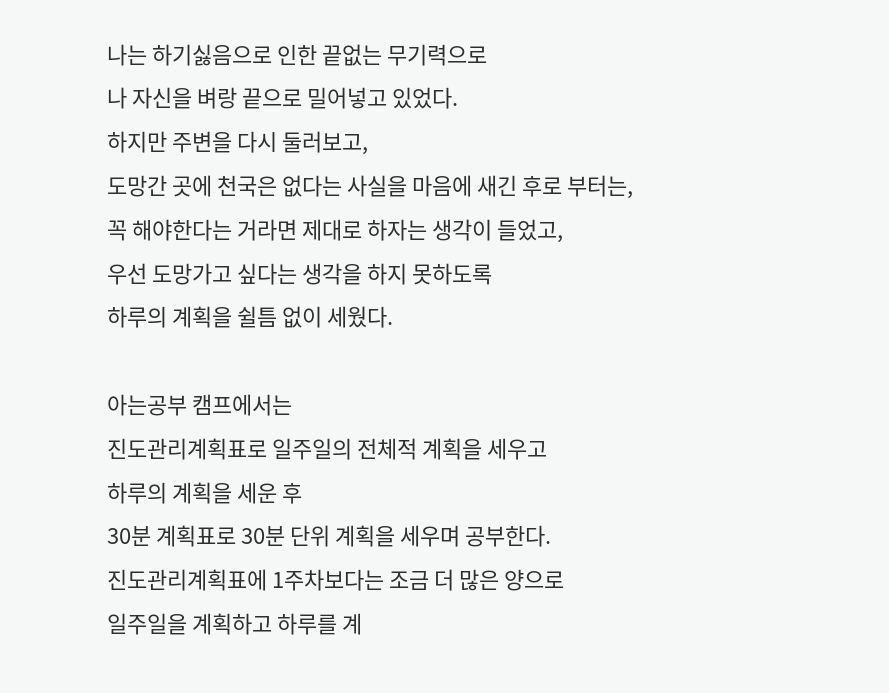나는 하기싫음으로 인한 끝없는 무기력으로
나 자신을 벼랑 끝으로 밀어넣고 있었다.
하지만 주변을 다시 둘러보고,
도망간 곳에 천국은 없다는 사실을 마음에 새긴 후로 부터는,
꼭 해야한다는 거라면 제대로 하자는 생각이 들었고,
우선 도망가고 싶다는 생각을 하지 못하도록
하루의 계획을 쉴틈 없이 세웠다.

아는공부 캠프에서는
진도관리계획표로 일주일의 전체적 계획을 세우고
하루의 계획을 세운 후
30분 계획표로 30분 단위 계획을 세우며 공부한다.
진도관리계획표에 1주차보다는 조금 더 많은 양으로
일주일을 계획하고 하루를 계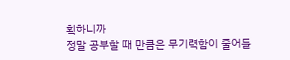획하니까
정말 공부할 때 만큼은 무기력함이 줄어들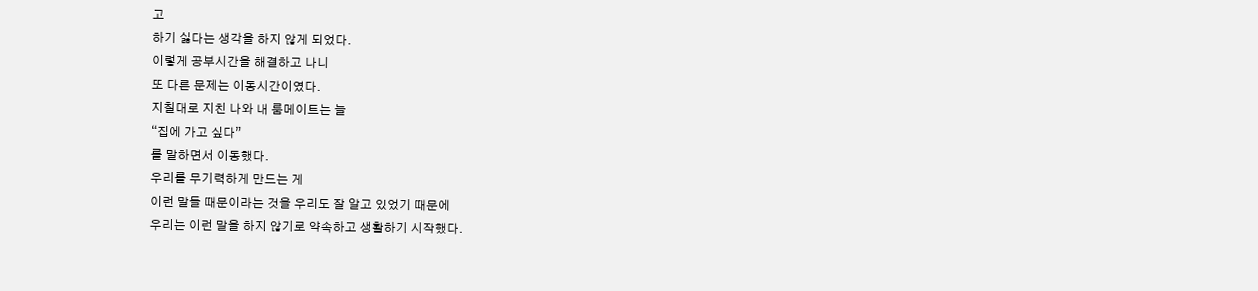고
하기 싫다는 생각을 하지 않게 되었다.
이렇게 공부시간을 해결하고 나니
또 다른 문제는 이동시간이였다.
지칠대로 지친 나와 내 룸메이트는 늘
“집에 가고 싶다”
를 말하면서 이동했다.
우리를 무기력하게 만드는 게
이런 말들 때문이라는 것을 우리도 잘 알고 있었기 때문에
우리는 이런 말을 하지 않기로 약속하고 생활하기 시작했다.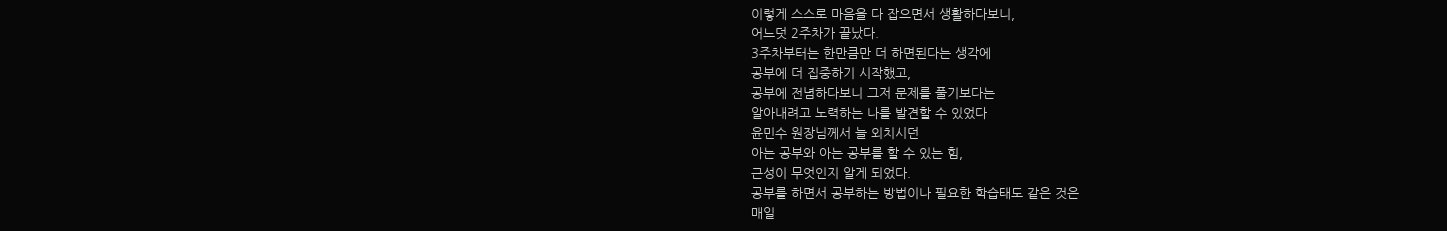이렇게 스스로 마음을 다 잡으면서 생활하다보니,
어느덧 2주차가 끝났다.
3주차부터는 한만큼만 더 하면된다는 생각에
공부에 더 집중하기 시작했고,
공부에 전념하다보니 그저 문제를 풀기보다는
알아내려고 노력하는 나를 발견할 수 있었다
윤민수 원장님께서 늘 외치시던
아는 공부와 아는 공부를 할 수 있는 힘,
근성이 무엇인지 알게 되었다.
공부를 하면서 공부하는 방법이나 필요한 학습태도 같은 것은
매일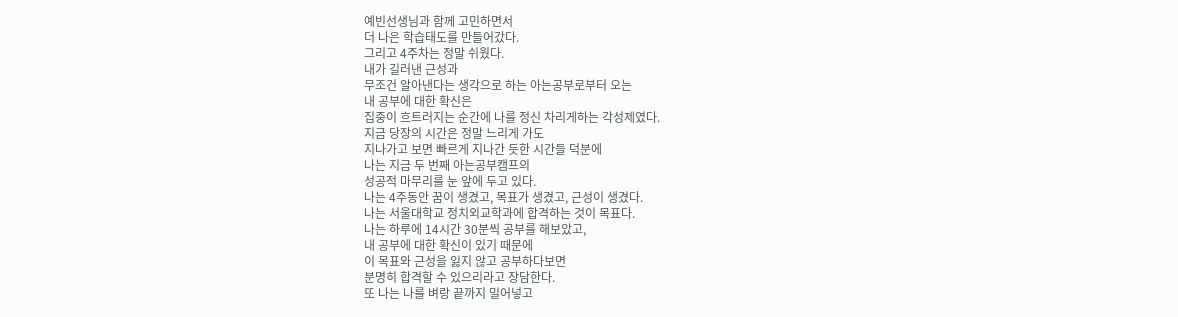예빈선생님과 함께 고민하면서
더 나은 학습태도를 만들어갔다.
그리고 4주차는 정말 쉬웠다.
내가 길러낸 근성과
무조건 알아낸다는 생각으로 하는 아는공부로부터 오는
내 공부에 대한 확신은
집중이 흐트러지는 순간에 나를 정신 차리게하는 각성제였다.
지금 당장의 시간은 정말 느리게 가도
지나가고 보면 빠르게 지나간 듯한 시간들 덕분에
나는 지금 두 번째 아는공부캠프의
성공적 마무리를 눈 앞에 두고 있다.
나는 4주동안 꿈이 생겼고, 목표가 생겼고, 근성이 생겼다.
나는 서울대학교 정치외교학과에 합격하는 것이 목표다.
나는 하루에 14시간 30분씩 공부를 해보았고,
내 공부에 대한 확신이 있기 때문에
이 목표와 근성을 잃지 않고 공부하다보면
분명히 합격할 수 있으리라고 장담한다.
또 나는 나를 벼랑 끝까지 밀어넣고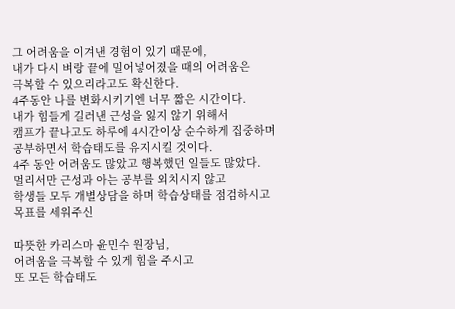그 어려움을 이겨낸 경험이 있기 때문에,
내가 다시 벼랑 끝에 밀어넣어졌을 때의 어려움은
극복할 수 있으리라고도 확신한다.
4주동안 나를 변화시키기엔 너무 짧은 시간이다.
내가 힘들게 길러낸 근성을 잃지 않기 위해서
캠프가 끝나고도 하루에 4시간이상 순수하게 집중하며
공부하면서 학습태도를 유지시킬 것이다.
4주 동안 어려움도 많았고 행복했던 일들도 많았다.
멀리서만 근성과 아는 공부를 외치시지 않고
학생들 모두 개별상담을 하며 학습상태를 점검하시고
목표를 세워주신

따뜻한 카리스마 윤민수 원장님,
어려움을 극복할 수 있게 힘을 주시고
또 모든 학습태도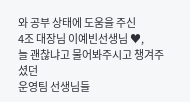와 공부 상태에 도움을 주신
4조 대장님 이예빈선생님 ♥,
늘 괜찮냐고 물어봐주시고 챙겨주셨던
운영팀 선생님들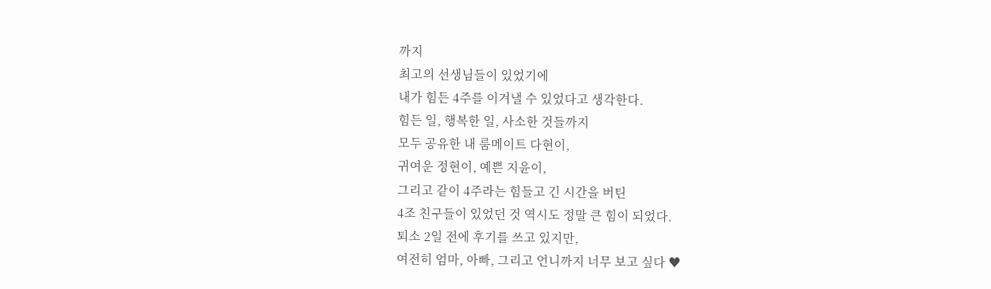까지
최고의 선생님들이 있었기에
내가 힘든 4주를 이겨낼 수 있었다고 생각한다.
힘든 일, 행복한 일, 사소한 것들까지
모두 공유한 내 룸메이트 다현이,
귀여운 정현이, 예쁜 지윤이,
그리고 같이 4주라는 힘들고 긴 시간을 버틴
4조 친구들이 있었던 것 역시도 정말 큰 힘이 되었다.
퇴소 2일 전에 후기를 쓰고 있지만,
여전히 엄마, 아빠, 그리고 언니까지 너무 보고 싶다 ♥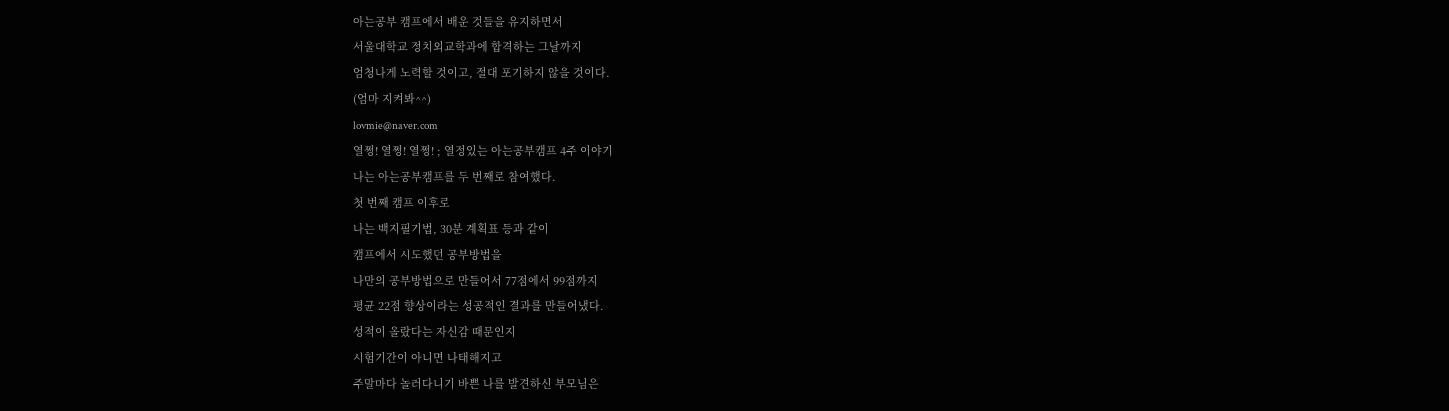아는공부 캠프에서 배운 것들을 유지하면서
서울대학교 정치외교학과에 합격하는 그날까지
엄청나게 노력할 것이고, 절대 포기하지 않을 것이다.
(엄마 지켜봐^^)
lovmie@naver.com
열쩡! 열쩡! 열쩡! ; 열정있는 아는공부캠프 4주 이야기
나는 아는공부캠프를 두 번째로 참여했다.
첫 번째 캠프 이후로
나는 백지필기법, 30분 계획표 등과 같이
캠프에서 시도했던 공부방법을
나만의 공부방법으로 만들어서 77점에서 99점까지
평균 22점 향상이라는 성공적인 결과를 만들어냈다.
성적이 올랐다는 자신감 때문인지
시험기간이 아니면 나태해지고
주말마다 놀러다니기 바쁜 나를 발견하신 부모님은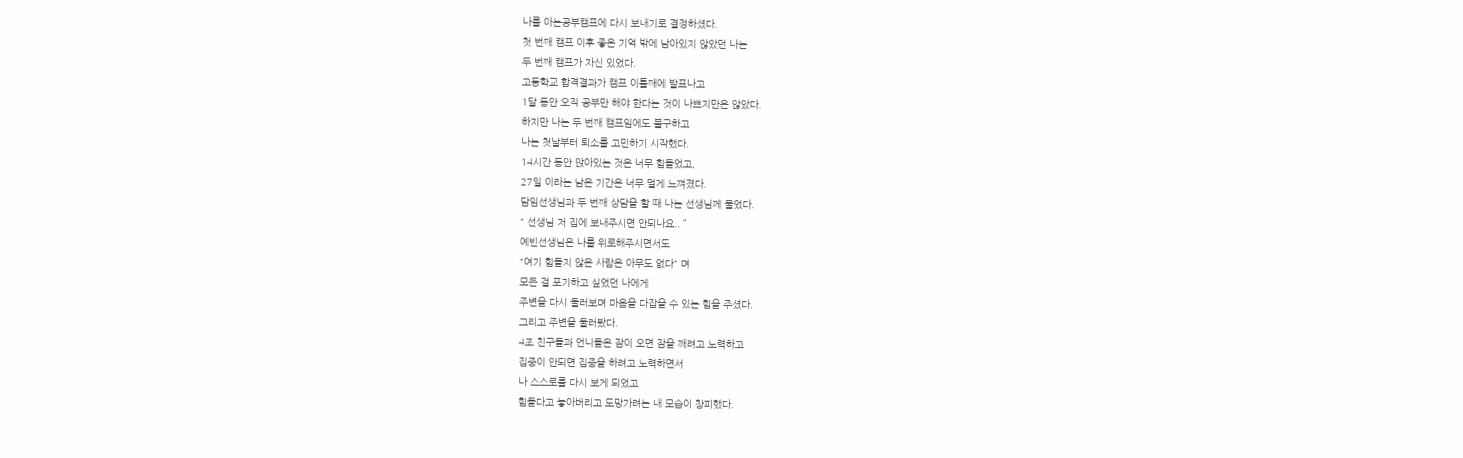나를 아는공부캠프에 다시 보내기로 결정하셨다.
첫 번째 캠프 이후 좋은 기억 밖에 남아있지 않았던 나는
두 번째 캠프가 자신 있었다.
고등학교 합격결과가 캠프 이틀째에 발표나고
1달 동안 오직 공부만 해야 한다는 것이 나쁘지만은 않았다.
하지만 나는 두 번째 캠프임에도 불구하고
나는 첫날부터 퇴소를 고민하기 시작했다.
14시간 동안 앉아있는 것은 너무 힘들었고,
27일 이라는 남은 기간은 너무 멀게 느껴졌다.
담임선생님과 두 번째 상담을 할 때 나는 선생님께 물었다.
“ 선생님 저 집에 보내주시면 안되나요.. ”
예빈선생님은 나를 위로해주시면서도
“여기 힘들지 않은 사람은 아무도 없다“ 며
모든 걸 포기하고 싶었던 나에게
주변을 다시 둘러보며 마음을 다잡을 수 있는 힘을 주셨다.
그리고 주변을 둘러봤다.
4조 친구들과 언니들은 잠이 오면 잠을 깨려고 노력하고
집중이 안되면 집중을 하려고 노력하면서
나 스스로를 다시 보게 되었고
힘들다고 놓아버리고 도망가려는 내 모습이 창피했다.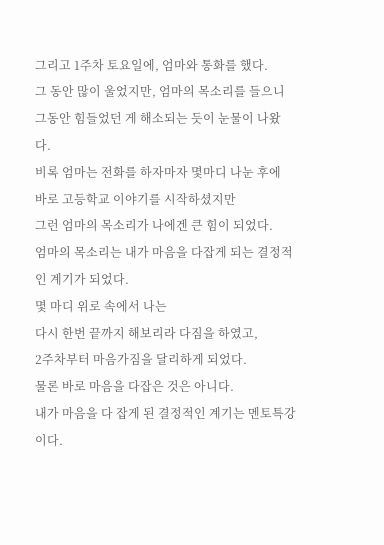그리고 1주차 토요일에, 엄마와 통화를 했다.
그 동안 많이 울었지만, 엄마의 목소리를 들으니
그동안 힘들었던 게 해소되는 듯이 눈물이 나왔다.
비록 엄마는 전화를 하자마자 몇마디 나눈 후에
바로 고등학교 이야기를 시작하셨지만
그런 엄마의 목소리가 나에겐 큰 힘이 되었다.
엄마의 목소리는 내가 마음을 다잡게 되는 결정적인 계기가 되었다.
몇 마디 위로 속에서 나는
다시 한번 끝까지 해보리라 다짐을 하였고,
2주차부터 마음가짐을 달리하게 되었다.
물론 바로 마음을 다잡은 것은 아니다.
내가 마음을 다 잡게 된 결정적인 계기는 멘토특강이다.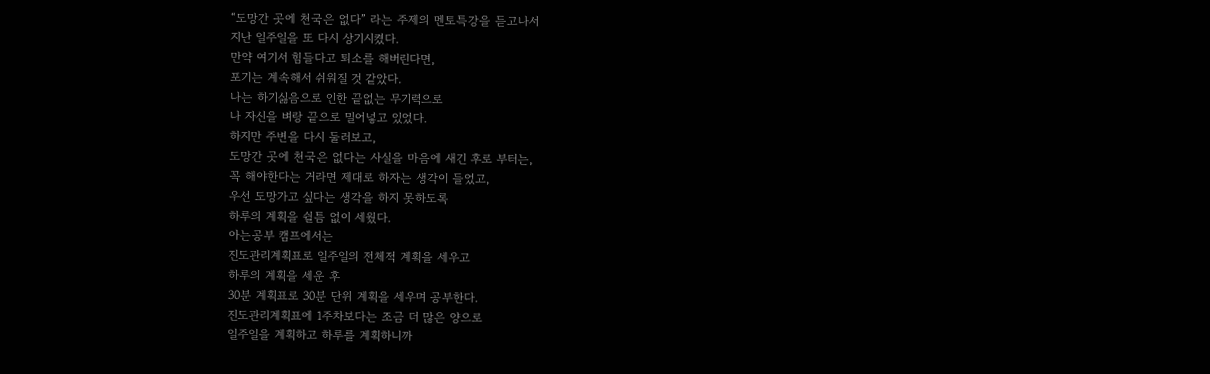“도망간 곳에 천국은 없다” 라는 주제의 멘토특강을 듣고나서
지난 일주일을 또 다시 상기시켰다.
만약 여기서 힘들다고 퇴소를 해버린다면,
포기는 계속해서 쉬워질 것 같았다.
나는 하기싫음으로 인한 끝없는 무기력으로
나 자신을 벼랑 끝으로 밀어넣고 있었다.
하지만 주변을 다시 둘러보고,
도망간 곳에 천국은 없다는 사실을 마음에 새긴 후로 부터는,
꼭 해야한다는 거라면 제대로 하자는 생각이 들었고,
우선 도망가고 싶다는 생각을 하지 못하도록
하루의 계획을 쉴틈 없이 세웠다.
아는공부 캠프에서는
진도관리계획표로 일주일의 전체적 계획을 세우고
하루의 계획을 세운 후
30분 계획표로 30분 단위 계획을 세우며 공부한다.
진도관리계획표에 1주차보다는 조금 더 많은 양으로
일주일을 계획하고 하루를 계획하니까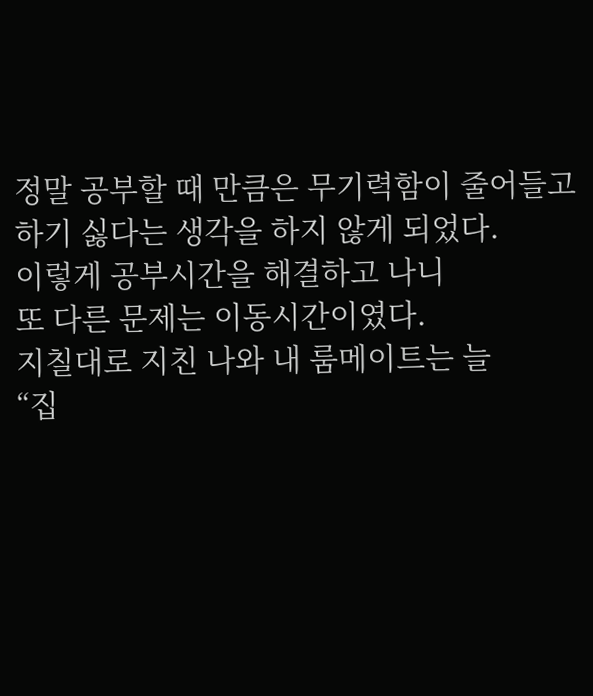정말 공부할 때 만큼은 무기력함이 줄어들고
하기 싫다는 생각을 하지 않게 되었다.
이렇게 공부시간을 해결하고 나니
또 다른 문제는 이동시간이였다.
지칠대로 지친 나와 내 룸메이트는 늘
“집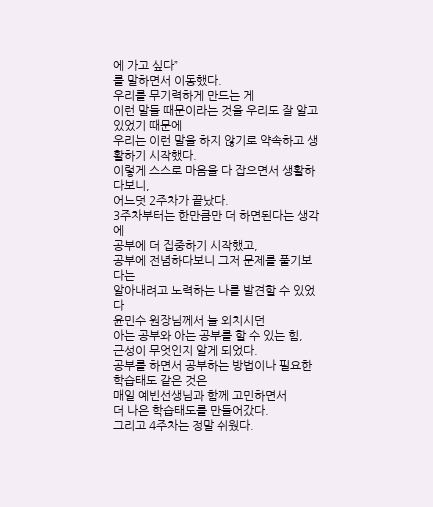에 가고 싶다”
를 말하면서 이동했다.
우리를 무기력하게 만드는 게
이런 말들 때문이라는 것을 우리도 잘 알고 있었기 때문에
우리는 이런 말을 하지 않기로 약속하고 생활하기 시작했다.
이렇게 스스로 마음을 다 잡으면서 생활하다보니,
어느덧 2주차가 끝났다.
3주차부터는 한만큼만 더 하면된다는 생각에
공부에 더 집중하기 시작했고,
공부에 전념하다보니 그저 문제를 풀기보다는
알아내려고 노력하는 나를 발견할 수 있었다
윤민수 원장님께서 늘 외치시던
아는 공부와 아는 공부를 할 수 있는 힘,
근성이 무엇인지 알게 되었다.
공부를 하면서 공부하는 방법이나 필요한 학습태도 같은 것은
매일 예빈선생님과 함께 고민하면서
더 나은 학습태도를 만들어갔다.
그리고 4주차는 정말 쉬웠다.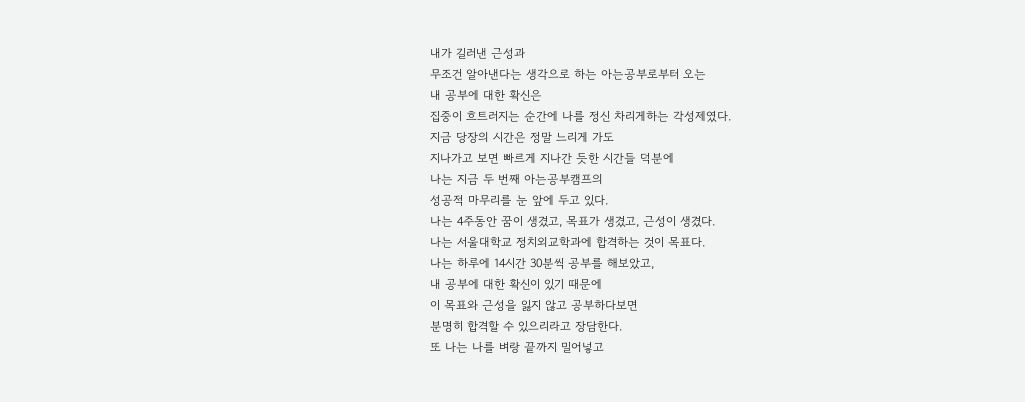내가 길러낸 근성과
무조건 알아낸다는 생각으로 하는 아는공부로부터 오는
내 공부에 대한 확신은
집중이 흐트러지는 순간에 나를 정신 차리게하는 각성제였다.
지금 당장의 시간은 정말 느리게 가도
지나가고 보면 빠르게 지나간 듯한 시간들 덕분에
나는 지금 두 번째 아는공부캠프의
성공적 마무리를 눈 앞에 두고 있다.
나는 4주동안 꿈이 생겼고, 목표가 생겼고, 근성이 생겼다.
나는 서울대학교 정치외교학과에 합격하는 것이 목표다.
나는 하루에 14시간 30분씩 공부를 해보았고,
내 공부에 대한 확신이 있기 때문에
이 목표와 근성을 잃지 않고 공부하다보면
분명히 합격할 수 있으리라고 장담한다.
또 나는 나를 벼랑 끝까지 밀어넣고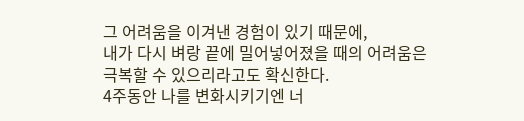그 어려움을 이겨낸 경험이 있기 때문에,
내가 다시 벼랑 끝에 밀어넣어졌을 때의 어려움은
극복할 수 있으리라고도 확신한다.
4주동안 나를 변화시키기엔 너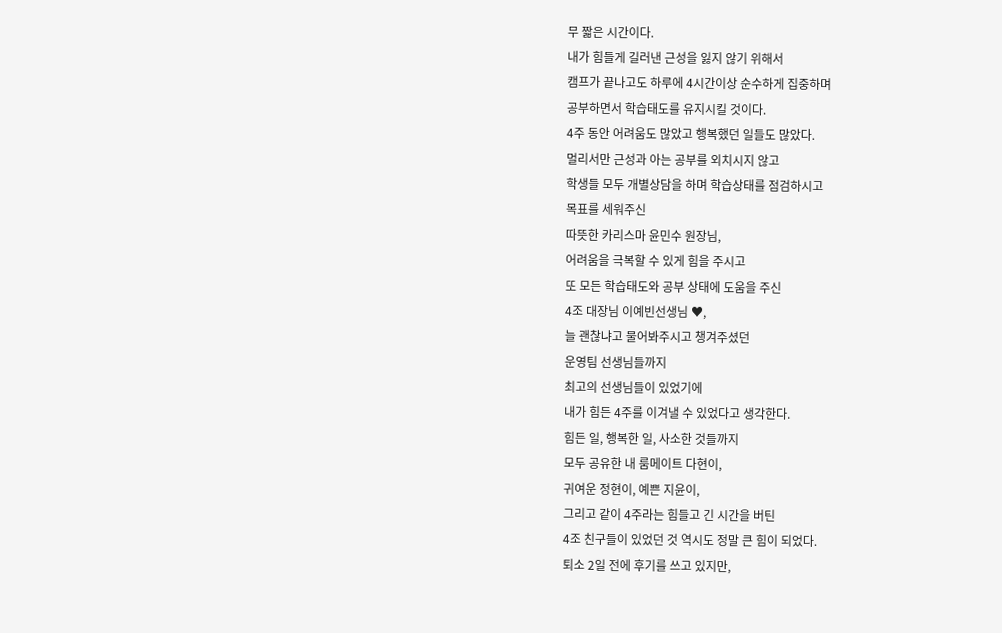무 짧은 시간이다.
내가 힘들게 길러낸 근성을 잃지 않기 위해서
캠프가 끝나고도 하루에 4시간이상 순수하게 집중하며
공부하면서 학습태도를 유지시킬 것이다.
4주 동안 어려움도 많았고 행복했던 일들도 많았다.
멀리서만 근성과 아는 공부를 외치시지 않고
학생들 모두 개별상담을 하며 학습상태를 점검하시고
목표를 세워주신
따뜻한 카리스마 윤민수 원장님,
어려움을 극복할 수 있게 힘을 주시고
또 모든 학습태도와 공부 상태에 도움을 주신
4조 대장님 이예빈선생님 ♥,
늘 괜찮냐고 물어봐주시고 챙겨주셨던
운영팀 선생님들까지
최고의 선생님들이 있었기에
내가 힘든 4주를 이겨낼 수 있었다고 생각한다.
힘든 일, 행복한 일, 사소한 것들까지
모두 공유한 내 룸메이트 다현이,
귀여운 정현이, 예쁜 지윤이,
그리고 같이 4주라는 힘들고 긴 시간을 버틴
4조 친구들이 있었던 것 역시도 정말 큰 힘이 되었다.
퇴소 2일 전에 후기를 쓰고 있지만,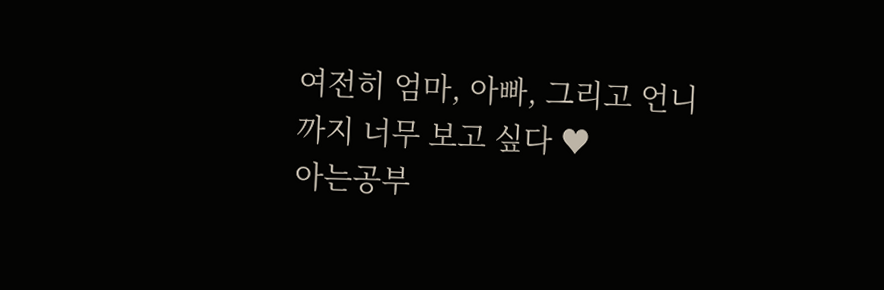여전히 엄마, 아빠, 그리고 언니까지 너무 보고 싶다 ♥
아는공부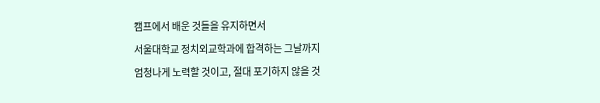캠프에서 배운 것들을 유지하면서
서울대학교 정치외교학과에 합격하는 그날까지
엄청나게 노력할 것이고, 절대 포기하지 않을 것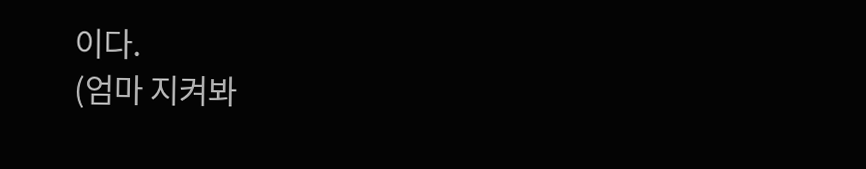이다.
(엄마 지켜봐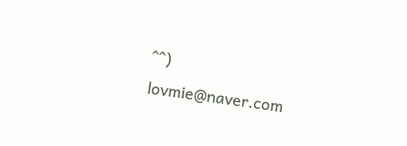^^)
lovmie@naver.com